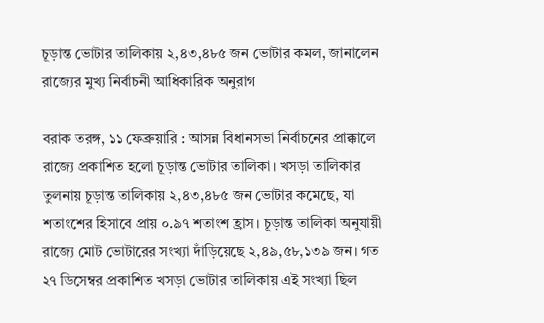চূড়ান্ত ভোটার তালিকায় ২,৪৩,৪৮৫ জন ভোটার কমল, জানালেন রাজ্যের মুখ্য নির্বাচনী আধিকারিক অনুরাগ

বরাক তরঙ্গ, ১১ ফেব্রুয়ারি : আসন্ন বিধানসভা নির্বাচনের প্রাক্কালে রাজ্যে প্রকাশিত হলো চূড়ান্ত ভোটার তালিকা। খসড়া তালিকার তুলনায় চূড়ান্ত তালিকায় ২,৪৩,৪৮৫ জন ভোটার কমেছে, যা শতাংশের হিসাবে প্রায় ০.৯৭ শতাংশ হ্রাস। চূড়ান্ত তালিকা অনুযায়ী রাজ্যে মোট ভোটারের সংখ্যা দাঁড়িয়েছে ২,৪৯,৫৮,১৩৯ জন। গত ২৭ ডিসেম্বর প্রকাশিত খসড়া ভোটার তালিকায় এই সংখ্যা ছিল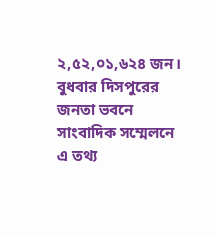২,৫২,০১,৬২৪ জন। বুধবার দিসপুরের জনতা ভবনে সাংবাদিক সম্মেলনে এ তথ্য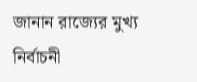জানান রাজ্যের মুখ্য নির্বাচনী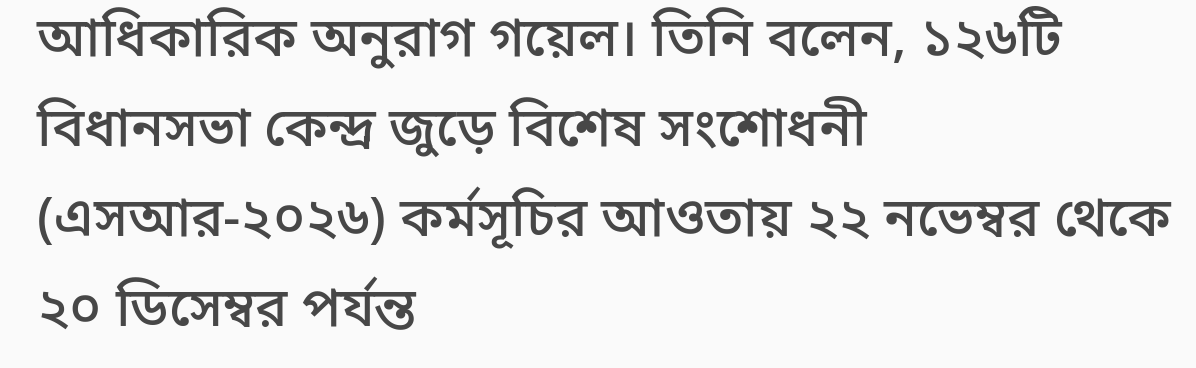আধিকারিক অনুরাগ গয়েল। তিনি বলেন, ১২৬টি বিধানসভা কেন্দ্র জুড়ে বিশেষ সংশোধনী (এসআর-২০২৬) কর্মসূচির আওতায় ২২ নভেম্বর থেকে ২০ ডিসেম্বর পর্যন্ত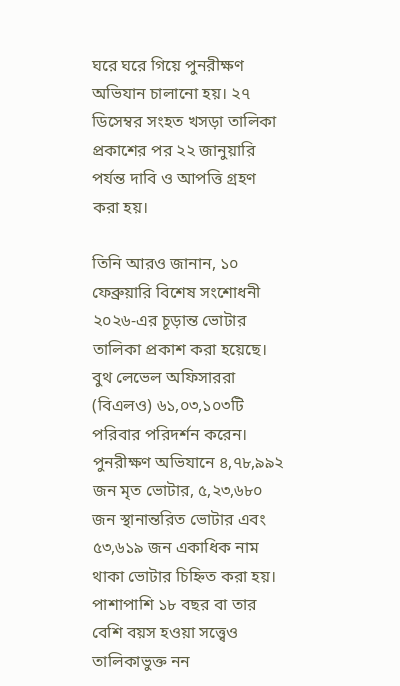ঘরে ঘরে গিয়ে পুনরীক্ষণ অভিযান চালানো হয়। ২৭ ডিসেম্বর সংহত খসড়া তালিকা প্রকাশের পর ২২ জানুয়ারি পর্যন্ত দাবি ও আপত্তি গ্রহণ করা হয়।

তিনি আরও জানান, ১০ ফেব্রুয়ারি বিশেষ সংশোধনী ২০২৬-এর চূড়ান্ত ভোটার তালিকা প্রকাশ করা হয়েছে। বুথ লেভেল অফিসাররা (বিএলও) ৬১,০৩,১০৩টি পরিবার পরিদর্শন করেন। পুনরীক্ষণ অভিযানে ৪,৭৮,৯৯২ জন মৃত ভোটার, ৫,২৩,৬৮০ জন স্থানান্তরিত ভোটার এবং ৫৩,৬১৯ জন একাধিক নাম থাকা ভোটার চিহ্নিত করা হয়। পাশাপাশি ১৮ বছর বা তার বেশি বয়স হওয়া সত্ত্বেও তালিকাভুক্ত নন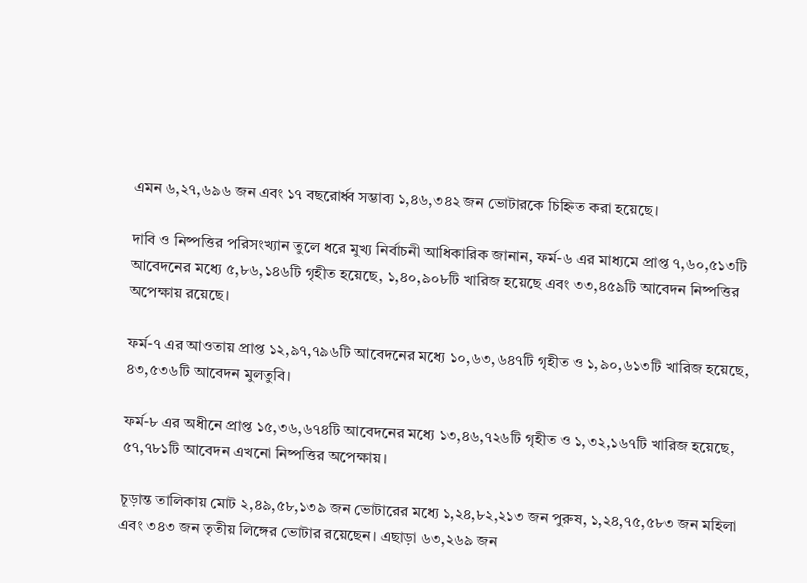এমন ৬,২৭,৬৯৬ জন এবং ১৭ বছরোর্ধ্ব সম্ভাব্য ১,৪৬,৩৪২ জন ভোটারকে চিহ্নিত করা হয়েছে।

দাবি ও নিষ্পত্তির পরিসংখ্যান তুলে ধরে মুখ্য নির্বাচনী আধিকারিক জানান, ফর্ম-৬ এর মাধ্যমে প্রাপ্ত ৭,৬০,৫১৩টি আবেদনের মধ্যে ৫,৮৬,১৪৬টি গৃহীত হয়েছে, ১,৪০,৯০৮টি খারিজ হয়েছে এবং ৩৩,৪৫৯টি আবেদন নিষ্পত্তির অপেক্ষায় রয়েছে।

ফর্ম-৭ এর আওতায় প্রাপ্ত ১২,৯৭,৭৯৬টি আবেদনের মধ্যে ১০,৬৩,৬৪৭টি গৃহীত ও ১,৯০,৬১৩টি খারিজ হয়েছে, ৪৩,৫৩৬টি আবেদন মুলতুবি।

ফর্ম-৮ এর অধীনে প্রাপ্ত ১৫,৩৬,৬৭৪টি আবেদনের মধ্যে ১৩,৪৬,৭২৬টি গৃহীত ও ১,৩২,১৬৭টি খারিজ হয়েছে, ৫৭,৭৮১টি আবেদন এখনো নিষ্পত্তির অপেক্ষায়।

চূড়ান্ত তালিকায় মোট ২,৪৯,৫৮,১৩৯ জন ভোটারের মধ্যে ১,২৪,৮২,২১৩ জন পুরুষ, ১,২৪,৭৫,৫৮৩ জন মহিলা এবং ৩৪৩ জন তৃতীয় লিঙ্গের ভোটার রয়েছেন। এছাড়া ৬৩,২৬৯ জন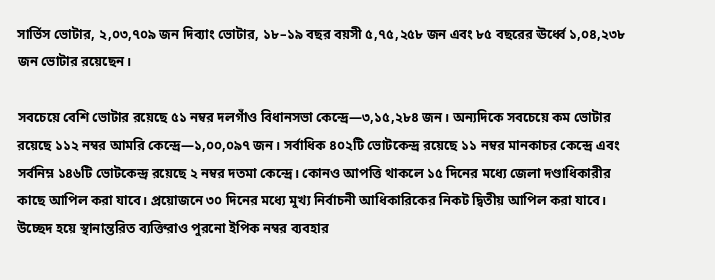সার্ভিস ভোটার, ২,০৩,৭০৯ জন দিব্যাং ভোটার, ১৮–১৯ বছর বয়সী ৫,৭৫,২৫৮ জন এবং ৮৫ বছরের ঊর্ধ্বে ১,০৪,২৩৮ জন ভোটার রয়েছেন।

সবচেয়ে বেশি ভোটার রয়েছে ৫১ নম্বর দলগাঁও বিধানসভা কেন্দ্রে—৩,১৫,২৮৪ জন। অন্যদিকে সবচেয়ে কম ভোটার রয়েছে ১১২ নম্বর আমরি কেন্দ্রে—১,০০,০৯৭ জন। সর্বাধিক ৪০২টি ভোটকেন্দ্র রয়েছে ১১ নম্বর মানকাচর কেন্দ্রে এবং সর্বনিম্ন ১৪৬টি ভোটকেন্দ্র রয়েছে ২ নম্বর দতমা কেন্দ্রে। কোনও আপত্তি থাকলে ১৫ দিনের মধ্যে জেলা দণ্ডাধিকারীর কাছে আপিল করা যাবে। প্রয়োজনে ৩০ দিনের মধ্যে মুখ্য নির্বাচনী আধিকারিকের নিকট দ্বিতীয় আপিল করা যাবে। উচ্ছেদ হয়ে স্থানান্তরিত ব্যক্তিরাও পুরনো ইপিক নম্বর ব্যবহার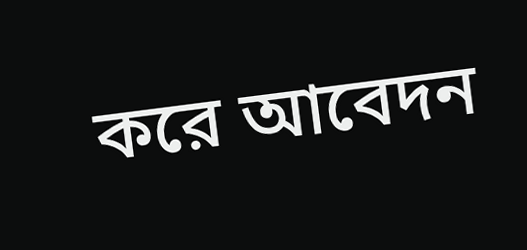করে আবেদন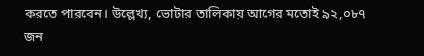করতে পারবেন। উল্লেখ্য, ভোটার তালিকায় আগের মতোই ৯২,০৮৭ জন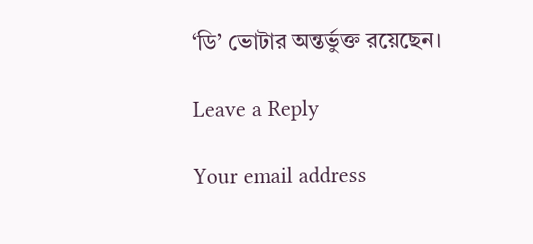‘ডি’ ভোটার অন্তর্ভুক্ত রয়েছেন।

Leave a Reply

Your email address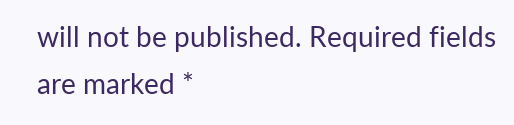will not be published. Required fields are marked *